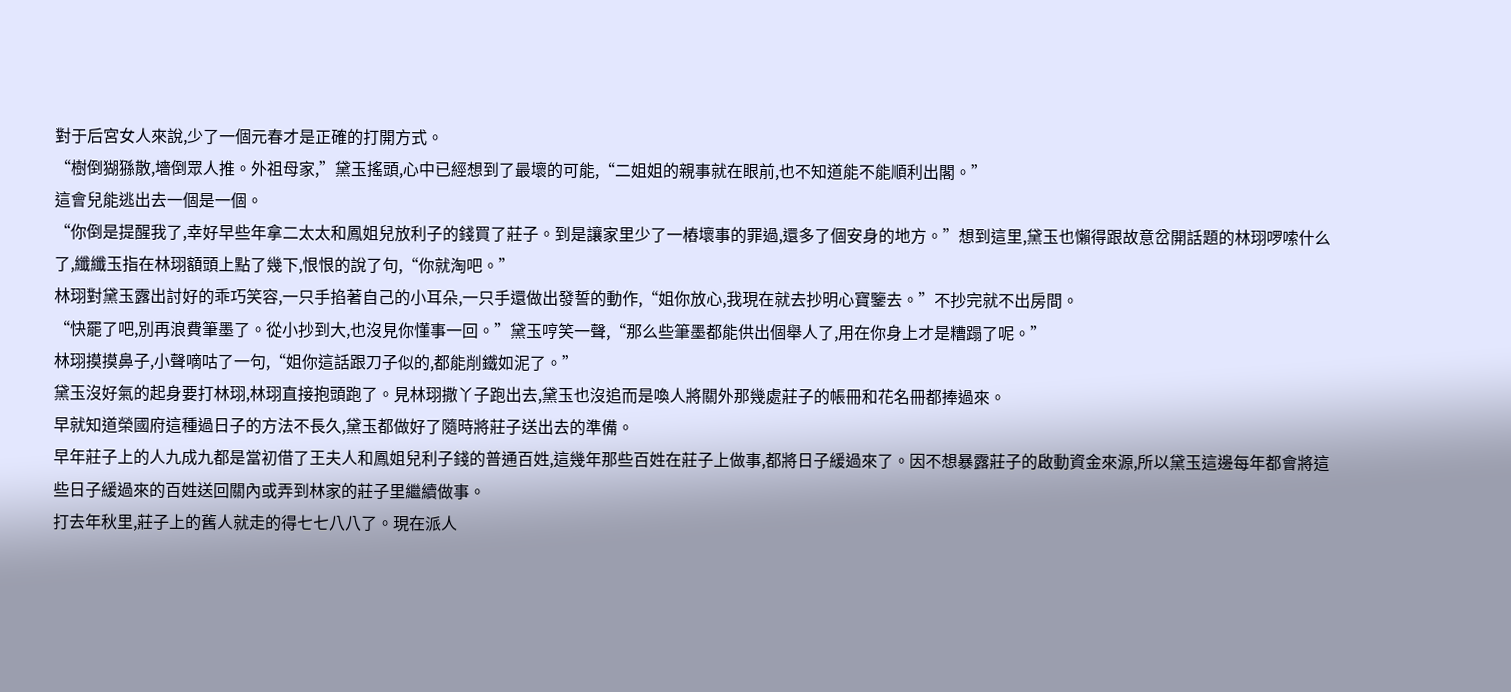對于后宮女人來說,少了一個元春才是正確的打開方式。
“樹倒猢猻散,墻倒眾人推。外祖母家,”黛玉搖頭,心中已經想到了最壞的可能,“二姐姐的親事就在眼前,也不知道能不能順利出閣。”
這會兒能逃出去一個是一個。
“你倒是提醒我了,幸好早些年拿二太太和鳳姐兒放利子的錢買了莊子。到是讓家里少了一樁壞事的罪過,還多了個安身的地方。”想到這里,黛玉也懶得跟故意岔開話題的林珝啰嗦什么了,纖纖玉指在林珝額頭上點了幾下,恨恨的說了句,“你就淘吧。”
林珝對黛玉露出討好的乖巧笑容,一只手掐著自己的小耳朵,一只手還做出發誓的動作,“姐你放心,我現在就去抄明心寶鑒去。”不抄完就不出房間。
“快罷了吧,別再浪費筆墨了。從小抄到大,也沒見你懂事一回。”黛玉哼笑一聲,“那么些筆墨都能供出個舉人了,用在你身上才是糟蹋了呢。”
林珝摸摸鼻子,小聲嘀咕了一句,“姐你這話跟刀子似的,都能削鐵如泥了。”
黛玉沒好氣的起身要打林珝,林珝直接抱頭跑了。見林珝撒丫子跑出去,黛玉也沒追而是喚人將關外那幾處莊子的帳冊和花名冊都捧過來。
早就知道榮國府這種過日子的方法不長久,黛玉都做好了隨時將莊子送出去的準備。
早年莊子上的人九成九都是當初借了王夫人和鳳姐兒利子錢的普通百姓,這幾年那些百姓在莊子上做事,都將日子緩過來了。因不想暴露莊子的啟動資金來源,所以黛玉這邊每年都會將這些日子緩過來的百姓送回關內或弄到林家的莊子里繼續做事。
打去年秋里,莊子上的舊人就走的得七七八八了。現在派人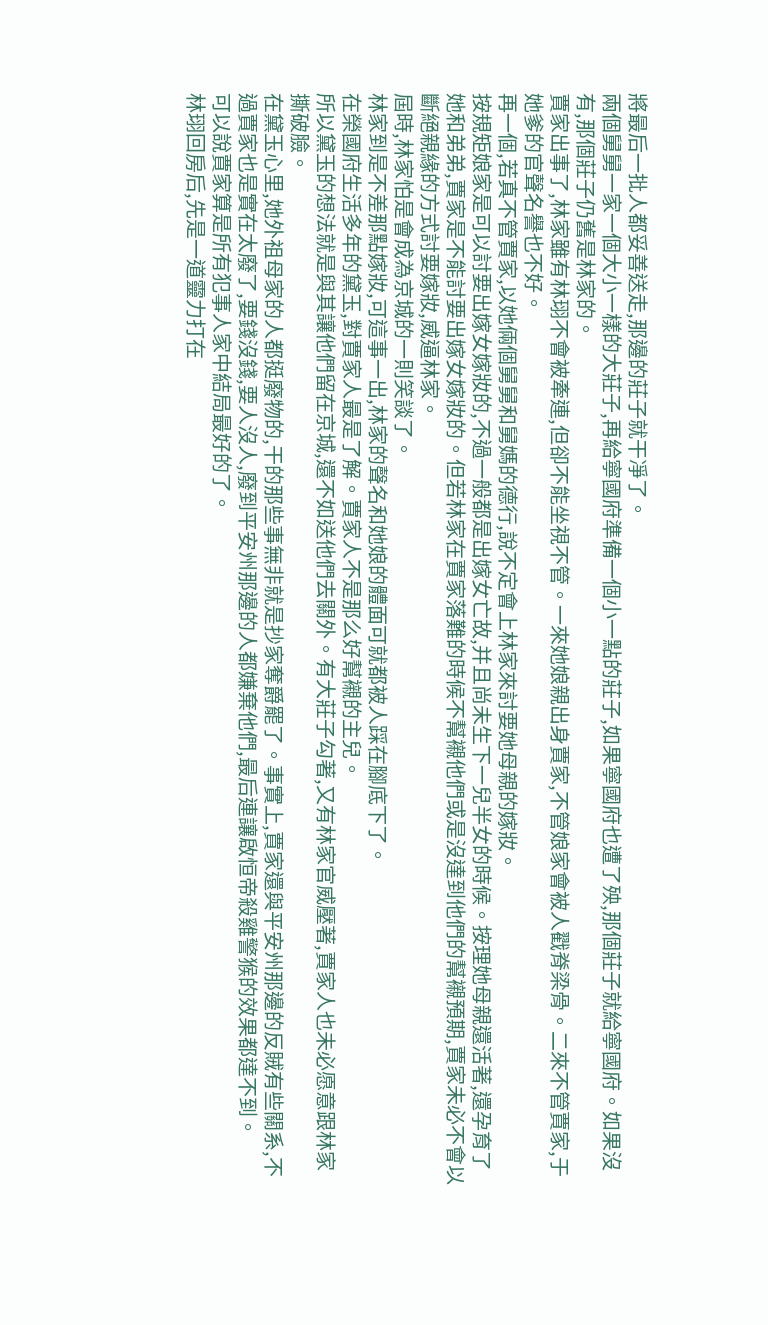將最后一批人都妥善送走,那邊的莊子就干凈了。
兩個舅舅一家一個大小一樣的大莊子,再給寧國府準備一個小一點的莊子,如果寧國府也遭了殃,那個莊子就給寧國府。如果沒有,那個莊子仍舊是林家的。
賈家出事了,林家雖有林珝不會被牽連,但卻不能坐視不管。一來她娘親出身賈家,不管娘家會被人戳脊梁骨。二來不管賈家,于她爹的官聲名譽也不好。
再一個,若真不管賈家,以她倆個舅舅和舅媽的德行,說不定會上林家來討要她母親的嫁妝。
按規矩娘家是可以討要出嫁女嫁妝的,不過一般都是出嫁女亡故,并且尚未生下一兒半女的時候。按理她母親還活著,還孕育了她和弟弟,賈家是不能討要出嫁女嫁妝的。但若林家在賈家落難的時候不幫襯他們或是沒達到他們的幫襯預期,賈家未必不會以斷絕親緣的方式討要嫁妝,威逼林家。
屆時,林家怕是會成為京城的一則笑談了。
林家到是不差那點嫁妝,可這事一出,林家的聲名和她娘的體面可就都被人踩在腳底下了。
在榮國府生活多年的黛玉,對賈家人最是了解。賈家人不是那么好幫襯的主兒。
所以黛玉的想法就是與其讓他們留在京城,還不如送他們去關外。有大莊子勾著,又有林家官威壓著,賈家人也未必愿意跟林家撕破臉。
在黛玉心里,她外祖母家的人都挺廢物的,干的那些事無非就是抄家奪爵罷了。事實上,賈家還與平安州那邊的反賊有些關系,不過賈家也是實在太廢了,要錢沒錢,要人沒人,廢到平安州那邊的人都嫌棄他們,最后連讓啟恒帝殺雞警猴的效果都達不到。
可以說賈家算是所有犯事人家中結局最好的了。
林珝回房后,先是一道靈力打在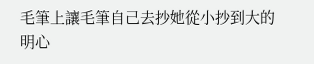毛筆上讓毛筆自己去抄她從小抄到大的明心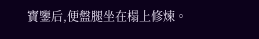寶鑒后,便盤腿坐在榻上修煉。